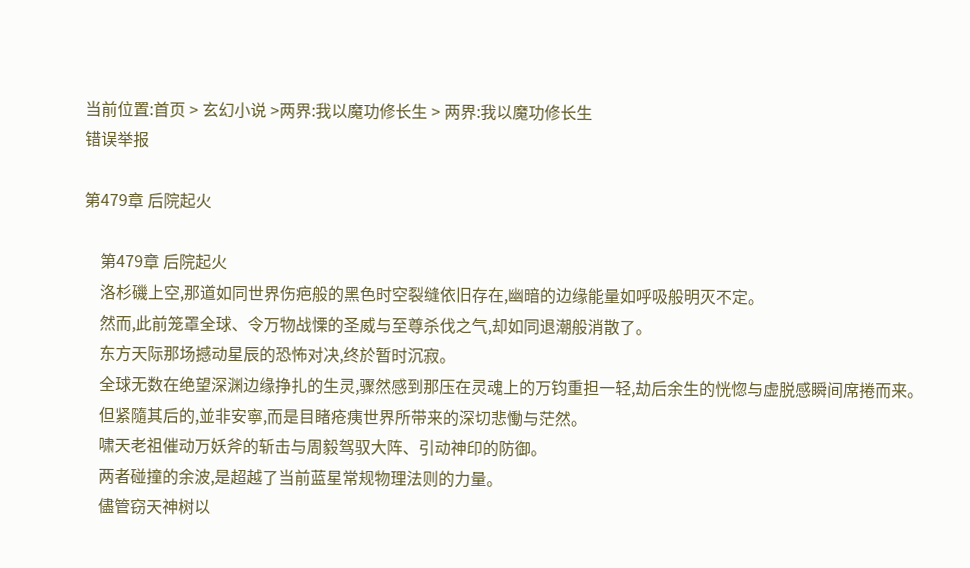当前位置:首页 > 玄幻小说 >两界:我以魔功修长生 > 两界:我以魔功修长生
错误举报

第479章 后院起火

    第479章 后院起火
    洛杉磯上空,那道如同世界伤疤般的黑色时空裂缝依旧存在,幽暗的边缘能量如呼吸般明灭不定。
    然而,此前笼罩全球、令万物战慄的圣威与至尊杀伐之气,却如同退潮般消散了。
    东方天际那场撼动星辰的恐怖对决,终於暂时沉寂。
    全球无数在绝望深渊边缘挣扎的生灵,骤然感到那压在灵魂上的万钧重担一轻,劫后余生的恍惚与虚脱感瞬间席捲而来。
    但紧隨其后的,並非安寧,而是目睹疮痍世界所带来的深切悲慟与茫然。
    啸天老祖催动万妖斧的斩击与周毅驾驭大阵、引动神印的防御。
    两者碰撞的余波,是超越了当前蓝星常规物理法则的力量。
    儘管窃天神树以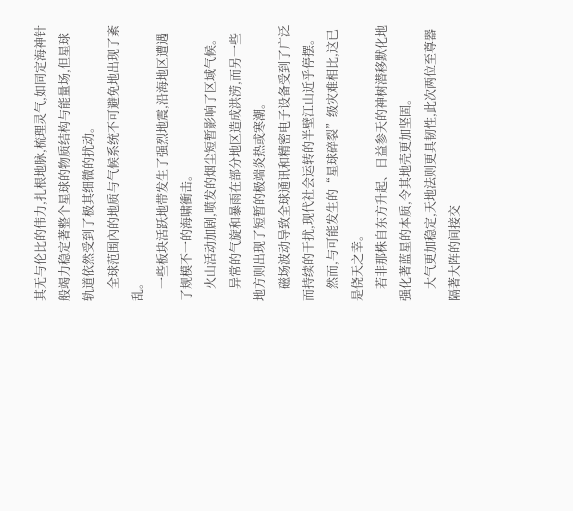其无与伦比的伟力,扎根地脉,梳理灵气,如同定海神针般竭力稳定著整个星球的物质结构与能量场,但星球轨道依然受到了极其细微的扰动。
    全球范围內的地质与气候系统不可避免地出现了紊乱。
    一些板块活跃地带发生了强烈地震,沿海地区遭遇了规模不一的海啸衝击。
    火山活动加剧,喷发的烟尘短暂影响了区域气候。
    异常的气旋和暴雨在部分地区造成洪涝,而另一些地方则出现了短暂的极端炎热或寒潮。
    磁场波动导致全球通讯和精密电子设备受到了广泛而持续的干扰,现代社会运转的半壁江山近乎停摆。
    然而,与可能发生的“星球碎裂”级灾难相比,这已是侥天之幸。
    若非那株自东方升起、日益参天的神树潜移默化地强化著蓝星的本质,令其地壳更加坚固。
    大气更加稳定,天地法则更具韧性,此次两位至尊器隔著大阵的间接交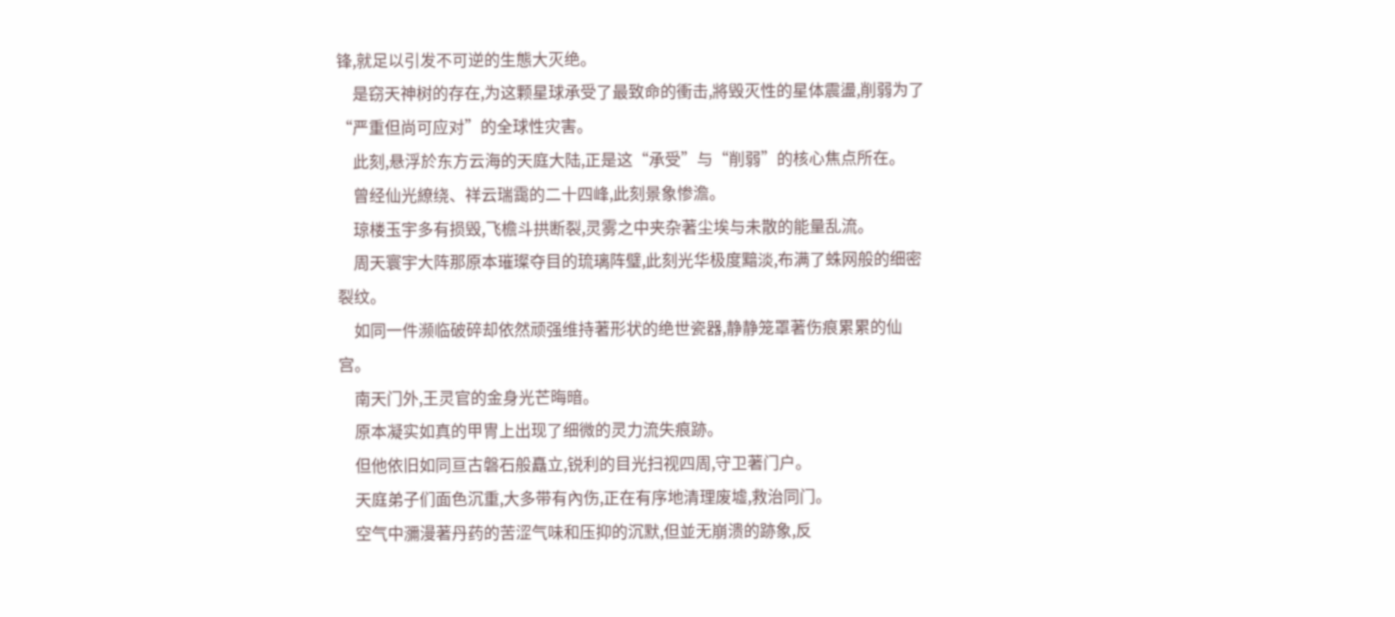锋,就足以引发不可逆的生態大灭绝。
    是窃天神树的存在,为这颗星球承受了最致命的衝击,將毁灭性的星体震盪,削弱为了“严重但尚可应对”的全球性灾害。
    此刻,悬浮於东方云海的天庭大陆,正是这“承受”与“削弱”的核心焦点所在。
    曾经仙光繚绕、祥云瑞靄的二十四峰,此刻景象惨澹。
    琼楼玉宇多有损毁,飞檐斗拱断裂,灵雾之中夹杂著尘埃与未散的能量乱流。
    周天寰宇大阵那原本璀璨夺目的琉璃阵璧,此刻光华极度黯淡,布满了蛛网般的细密裂纹。
    如同一件濒临破碎却依然顽强维持著形状的绝世瓷器,静静笼罩著伤痕累累的仙宫。
    南天门外,王灵官的金身光芒晦暗。
    原本凝实如真的甲冑上出现了细微的灵力流失痕跡。
    但他依旧如同亘古磐石般矗立,锐利的目光扫视四周,守卫著门户。
    天庭弟子们面色沉重,大多带有內伤,正在有序地清理废墟,救治同门。
    空气中瀰漫著丹药的苦涩气味和压抑的沉默,但並无崩溃的跡象,反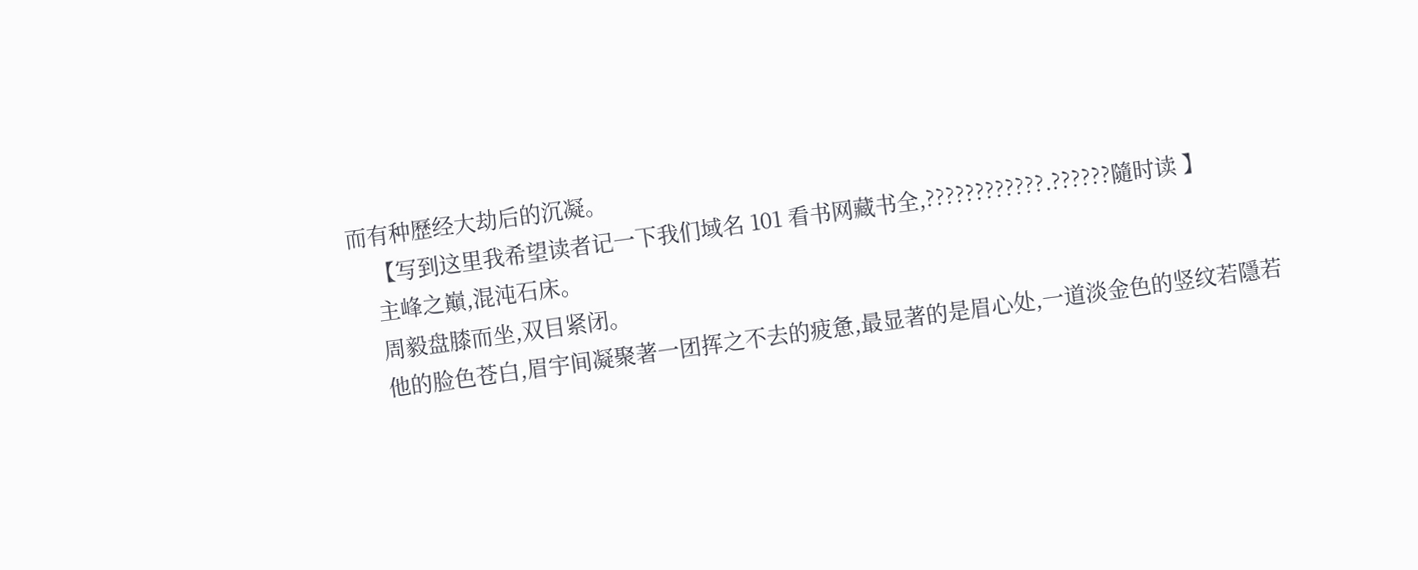而有种歷经大劫后的沉凝。
    【写到这里我希望读者记一下我们域名 101 看书网藏书全,????????????.??????隨时读 】
    主峰之巔,混沌石床。
    周毅盘膝而坐,双目紧闭。
    他的脸色苍白,眉宇间凝聚著一团挥之不去的疲惫,最显著的是眉心处,一道淡金色的竖纹若隱若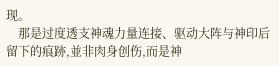现。
    那是过度透支神魂力量连接、驱动大阵与神印后留下的痕跡,並非肉身创伤,而是神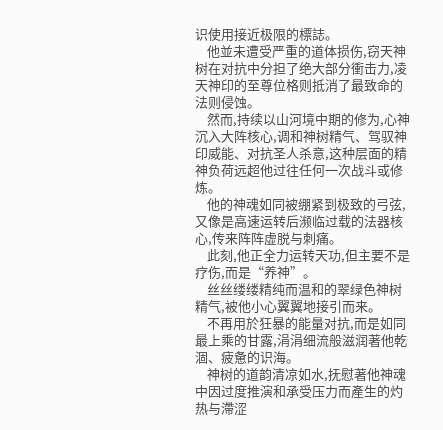识使用接近极限的標誌。
    他並未遭受严重的道体损伤,窃天神树在对抗中分担了绝大部分衝击力,凌天神印的至尊位格则抵消了最致命的法则侵蚀。
    然而,持续以山河境中期的修为,心神沉入大阵核心,调和神树精气、驾驭神印威能、对抗圣人杀意,这种层面的精神负荷远超他过往任何一次战斗或修炼。
    他的神魂如同被绷紧到极致的弓弦,又像是高速运转后濒临过载的法器核心,传来阵阵虚脱与刺痛。
    此刻,他正全力运转天功,但主要不是疗伤,而是“养神”。
    丝丝缕缕精纯而温和的翠绿色神树精气,被他小心翼翼地接引而来。
    不再用於狂暴的能量对抗,而是如同最上乘的甘露,涓涓细流般滋润著他乾涸、疲惫的识海。
    神树的道韵清凉如水,抚慰著他神魂中因过度推演和承受压力而產生的灼热与滯涩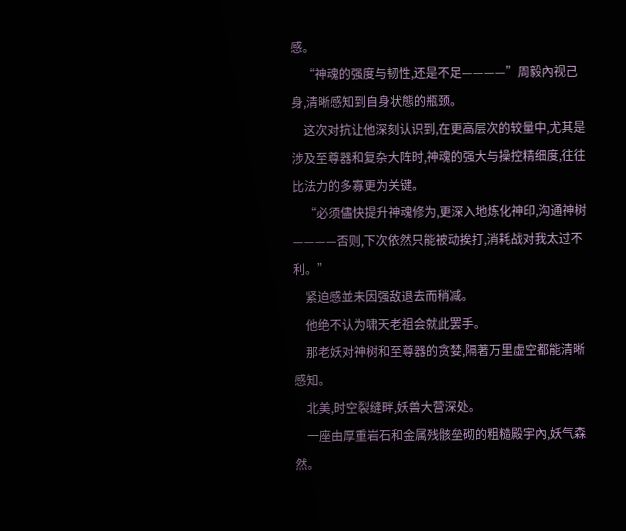感。
    “神魂的强度与韧性,还是不足————”周毅內视己身,清晰感知到自身状態的瓶颈。
    这次对抗让他深刻认识到,在更高层次的较量中,尤其是涉及至尊器和复杂大阵时,神魂的强大与操控精细度,往往比法力的多寡更为关键。
    “必须儘快提升神魂修为,更深入地炼化神印,沟通神树————否则,下次依然只能被动挨打,消耗战对我太过不利。”
    紧迫感並未因强敌退去而稍减。
    他绝不认为啸天老祖会就此罢手。
    那老妖对神树和至尊器的贪婪,隔著万里虚空都能清晰感知。
    北美,时空裂缝畔,妖兽大营深处。
    一座由厚重岩石和金属残骸垒砌的粗糙殿宇內,妖气森然。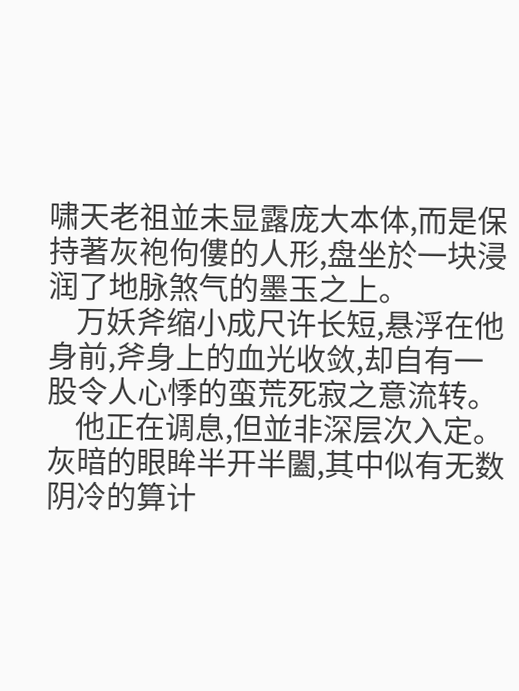啸天老祖並未显露庞大本体,而是保持著灰袍佝僂的人形,盘坐於一块浸润了地脉煞气的墨玉之上。
    万妖斧缩小成尺许长短,悬浮在他身前,斧身上的血光收敛,却自有一股令人心悸的蛮荒死寂之意流转。
    他正在调息,但並非深层次入定。灰暗的眼眸半开半闔,其中似有无数阴冷的算计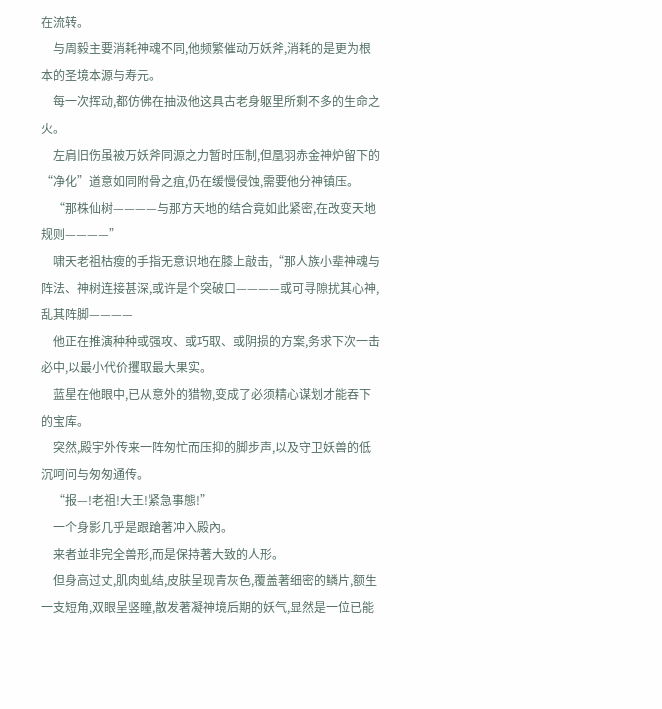在流转。
    与周毅主要消耗神魂不同,他频繁催动万妖斧,消耗的是更为根本的圣境本源与寿元。
    每一次挥动,都仿佛在抽汲他这具古老身躯里所剩不多的生命之火。
    左肩旧伤虽被万妖斧同源之力暂时压制,但凰羽赤金神炉留下的“净化”道意如同附骨之疽,仍在缓慢侵蚀,需要他分神镇压。
    “那株仙树————与那方天地的结合竟如此紧密,在改变天地规则————”
    啸天老祖枯瘦的手指无意识地在膝上敲击,“那人族小辈神魂与阵法、神树连接甚深,或许是个突破口————或可寻隙扰其心神,乱其阵脚————
    他正在推演种种或强攻、或巧取、或阴损的方案,务求下次一击必中,以最小代价攫取最大果实。
    蓝星在他眼中,已从意外的猎物,变成了必须精心谋划才能吞下的宝库。
    突然,殿宇外传来一阵匆忙而压抑的脚步声,以及守卫妖兽的低沉呵问与匆匆通传。
    “报—!老祖!大王!紧急事態!”
    一个身影几乎是跟蹌著冲入殿內。
    来者並非完全兽形,而是保持著大致的人形。
    但身高过丈,肌肉虬结,皮肤呈现青灰色,覆盖著细密的鳞片,额生一支短角,双眼呈竖瞳,散发著凝神境后期的妖气,显然是一位已能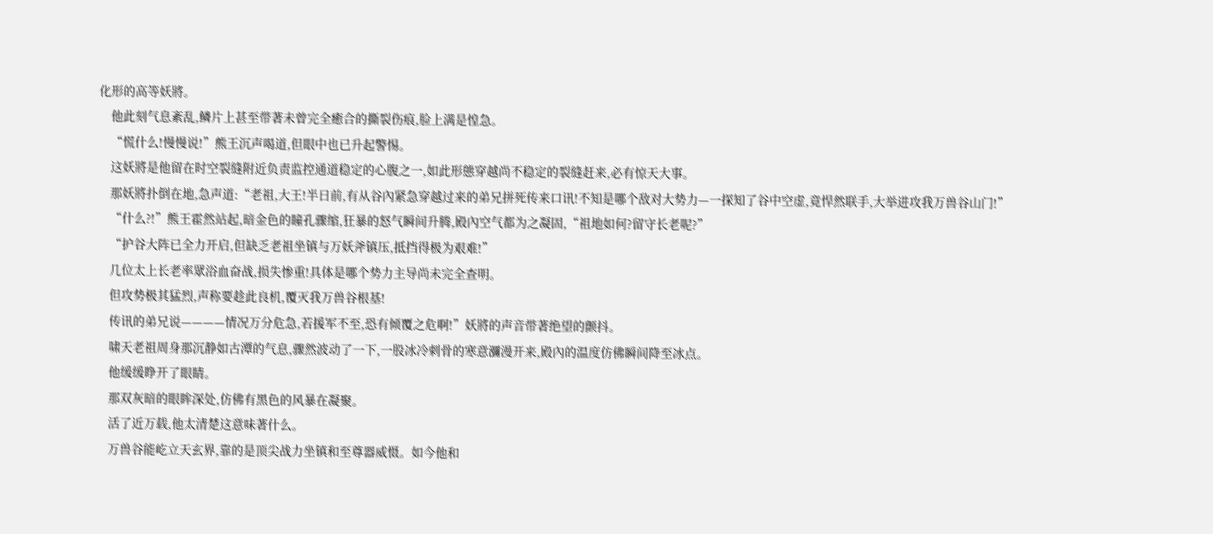化形的高等妖將。
    他此刻气息紊乱,鳞片上甚至带著未曾完全癒合的撕裂伤痕,脸上满是惶急。
    “慌什么!慢慢说!”熊王沉声喝道,但眼中也已升起警惕。
    这妖將是他留在时空裂缝附近负责监控通道稳定的心腹之一,如此形態穿越尚不稳定的裂缝赶来,必有惊天大事。
    那妖將扑倒在地,急声道:“老祖,大王!半日前,有从谷內紧急穿越过来的弟兄拼死传来口讯!不知是哪个敌对大势力—一探知了谷中空虚,竟悍然联手,大举进攻我万兽谷山门!”
    “什么?!”熊王霍然站起,暗金色的瞳孔骤缩,狂暴的怒气瞬间升腾,殿內空气都为之凝固,“祖地如何?留守长老呢?”
    “护谷大阵已全力开启,但缺乏老祖坐镇与万妖斧镇压,抵挡得极为艰难!”
    几位太上长老率眾浴血奋战,损失惨重!具体是哪个势力主导尚未完全查明。
    但攻势极其猛烈,声称要趁此良机,覆灭我万兽谷根基!
    传讯的弟兄说————情况万分危急,若援军不至,恐有倾覆之危啊!”妖將的声音带著绝望的颤抖。
    啸天老祖周身那沉静如古潭的气息,骤然波动了一下,一股冰冷刺骨的寒意瀰漫开来,殿內的温度仿佛瞬间降至冰点。
    他缓缓睁开了眼睛。
    那双灰暗的眼眸深处,仿佛有黑色的风暴在凝聚。
    活了近万载,他太清楚这意味著什么。
    万兽谷能屹立天玄界,靠的是顶尖战力坐镇和至尊器威慑。如今他和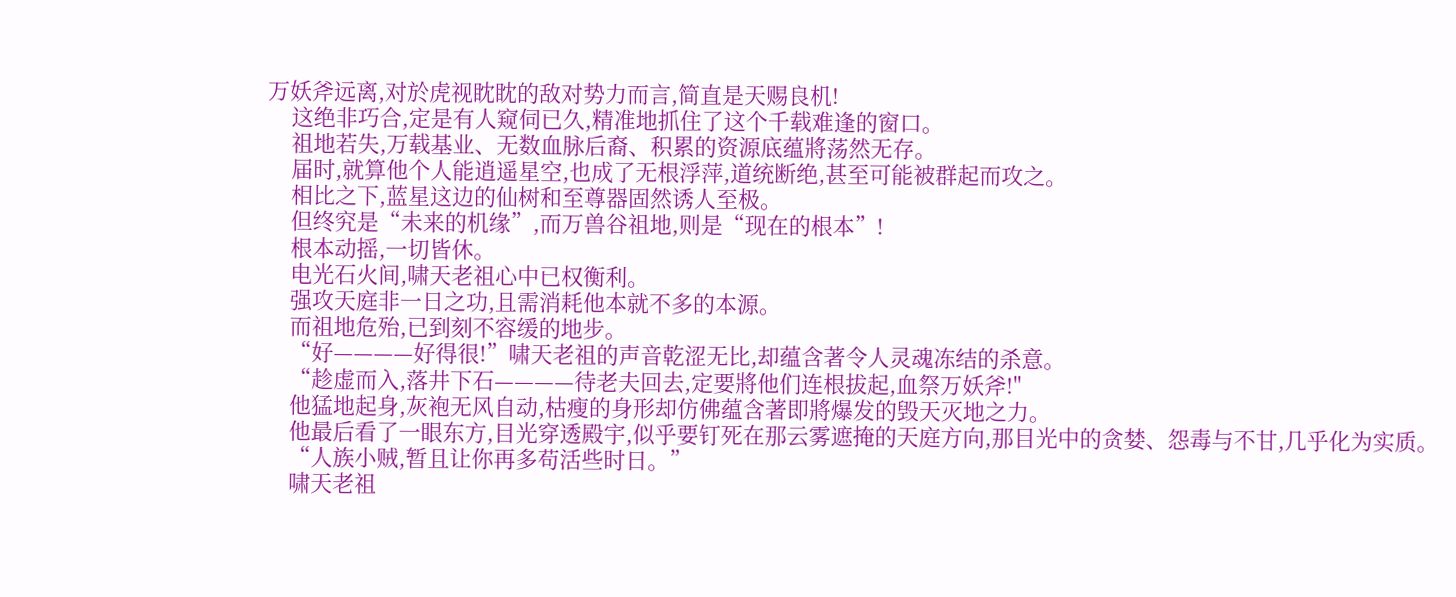万妖斧远离,对於虎视眈眈的敌对势力而言,简直是天赐良机!
    这绝非巧合,定是有人窥伺已久,精准地抓住了这个千载难逢的窗口。
    祖地若失,万载基业、无数血脉后裔、积累的资源底蕴將荡然无存。
    届时,就算他个人能逍遥星空,也成了无根浮萍,道统断绝,甚至可能被群起而攻之。
    相比之下,蓝星这边的仙树和至尊器固然诱人至极。
    但终究是“未来的机缘”,而万兽谷祖地,则是“现在的根本”!
    根本动摇,一切皆休。
    电光石火间,啸天老祖心中已权衡利。
    强攻天庭非一日之功,且需消耗他本就不多的本源。
    而祖地危殆,已到刻不容缓的地步。
    “好————好得很!”啸天老祖的声音乾涩无比,却蕴含著令人灵魂冻结的杀意。
    “趁虚而入,落井下石————待老夫回去,定要將他们连根拔起,血祭万妖斧!"
    他猛地起身,灰袍无风自动,枯瘦的身形却仿佛蕴含著即將爆发的毁天灭地之力。
    他最后看了一眼东方,目光穿透殿宇,似乎要钉死在那云雾遮掩的天庭方向,那目光中的贪婪、怨毒与不甘,几乎化为实质。
    “人族小贼,暂且让你再多苟活些时日。”
    啸天老祖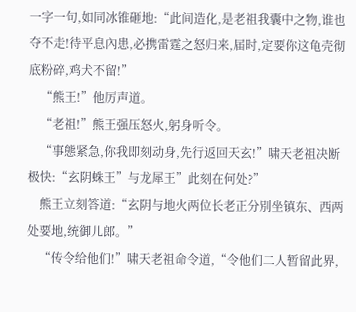一字一句,如同冰锥砸地:“此间造化,是老祖我囊中之物,谁也夺不走!待平息內患,必携雷霆之怒归来,届时,定要你这龟壳彻底粉碎,鸡犬不留!”
    “熊王!”他厉声道。
    “老祖!”熊王强压怒火,躬身听令。
    “事態紧急,你我即刻动身,先行返回天玄!”啸天老祖决断极快:“玄阴蛛王”与龙犀王”此刻在何处?”
    熊王立刻答道:“玄阴与地火两位长老正分別坐镇东、西两处要地,统御儿郎。”
    “传令给他们!”啸天老祖命令道,“令他们二人暂留此界,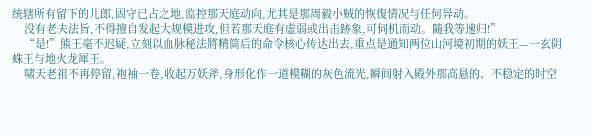统辖所有留下的儿郎,固守已占之地,监控那天庭动向,尤其是那周毅小贼的恢復情况与任何异动。
    没有老夫法旨,不得擅自发起大规模进攻,但若那天庭有虚弱或出击跡象,可伺机而动。隨我等速归!”
    “是!”熊王毫不迟疑,立刻以血脉秘法將精简后的命令核心传达出去,重点是通知两位山河境初期的妖王—一玄阴蛛王与地火龙犀王。
    啸天老祖不再停留,袍袖一卷,收起万妖斧,身形化作一道模糊的灰色流光,瞬间射入殿外那高悬的、不稳定的时空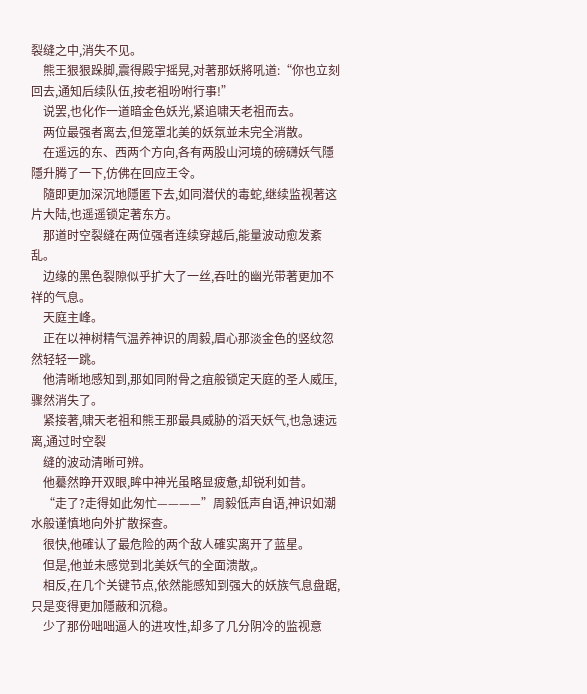裂缝之中,消失不见。
    熊王狠狠跺脚,震得殿宇摇晃,对著那妖將吼道:“你也立刻回去,通知后续队伍,按老祖吩咐行事!”
    说罢,也化作一道暗金色妖光,紧追啸天老祖而去。
    两位最强者离去,但笼罩北美的妖氛並未完全消散。
    在遥远的东、西两个方向,各有两股山河境的磅礴妖气隱隱升腾了一下,仿佛在回应王令。
    隨即更加深沉地隱匿下去,如同潜伏的毒蛇,继续监视著这片大陆,也遥遥锁定著东方。
    那道时空裂缝在两位强者连续穿越后,能量波动愈发紊乱。
    边缘的黑色裂隙似乎扩大了一丝,吞吐的幽光带著更加不祥的气息。
    天庭主峰。
    正在以神树精气温养神识的周毅,眉心那淡金色的竖纹忽然轻轻一跳。
    他清晰地感知到,那如同附骨之疽般锁定天庭的圣人威压,骤然消失了。
    紧接著,啸天老祖和熊王那最具威胁的滔天妖气,也急速远离,通过时空裂
    缝的波动清晰可辨。
    他驀然睁开双眼,眸中神光虽略显疲惫,却锐利如昔。
    “走了?走得如此匆忙————”周毅低声自语,神识如潮水般谨慎地向外扩散探查。
    很快,他確认了最危险的两个敌人確实离开了蓝星。
    但是,他並未感觉到北美妖气的全面溃散,。
    相反,在几个关键节点,依然能感知到强大的妖族气息盘踞,只是变得更加隱蔽和沉稳。
    少了那份咄咄逼人的进攻性,却多了几分阴冷的监视意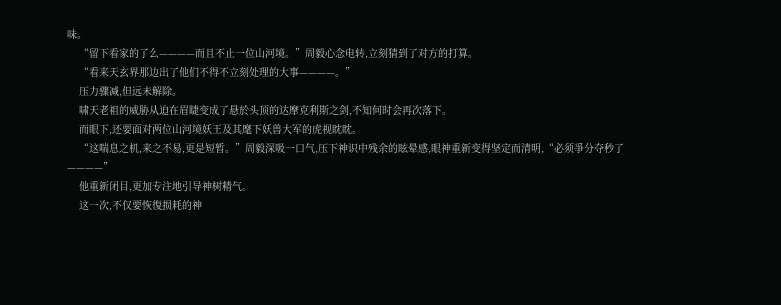味。
    “留下看家的了么————而且不止一位山河境。”周毅心念电转,立刻猜到了对方的打算。
    “看来天玄界那边出了他们不得不立刻处理的大事————。”
    压力骤减,但远未解除。
    啸天老祖的威胁从迫在眉睫变成了悬於头顶的达摩克利斯之剑,不知何时会再次落下。
    而眼下,还要面对两位山河境妖王及其麾下妖兽大军的虎视眈眈。
    “这喘息之机,来之不易,更是短暂。”周毅深吸一口气,压下神识中残余的眩晕感,眼神重新变得坚定而清明,“必须爭分夺秒了————”
    他重新闭目,更加专注地引导神树精气。
    这一次,不仅要恢復损耗的神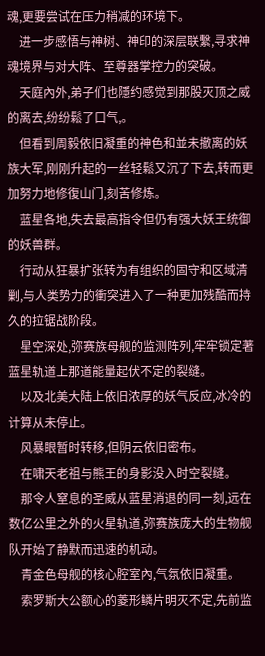魂,更要尝试在压力稍减的环境下。
    进一步感悟与神树、神印的深层联繫,寻求神魂境界与对大阵、至尊器掌控力的突破。
    天庭內外,弟子们也隱约感觉到那股灭顶之威的离去,纷纷鬆了口气,。
    但看到周毅依旧凝重的神色和並未撤离的妖族大军,刚刚升起的一丝轻鬆又沉了下去,转而更加努力地修復山门,刻苦修炼。
    蓝星各地,失去最高指令但仍有强大妖王统御的妖兽群。
    行动从狂暴扩张转为有组织的固守和区域清剿,与人类势力的衝突进入了一种更加残酷而持久的拉锯战阶段。
    星空深处,弥赛族母舰的监测阵列,牢牢锁定著蓝星轨道上那道能量起伏不定的裂缝。
    以及北美大陆上依旧浓厚的妖气反应,冰冷的计算从未停止。
    风暴眼暂时转移,但阴云依旧密布。
    在啸天老祖与熊王的身影没入时空裂缝。
    那令人窒息的圣威从蓝星消退的同一刻,远在数亿公里之外的火星轨道,弥赛族庞大的生物舰队开始了静默而迅速的机动。
    青金色母舰的核心腔室內,气氛依旧凝重。
    索罗斯大公额心的菱形鳞片明灭不定,先前监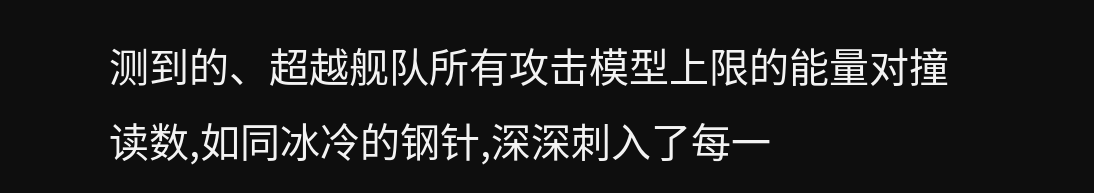测到的、超越舰队所有攻击模型上限的能量对撞读数,如同冰冷的钢针,深深刺入了每一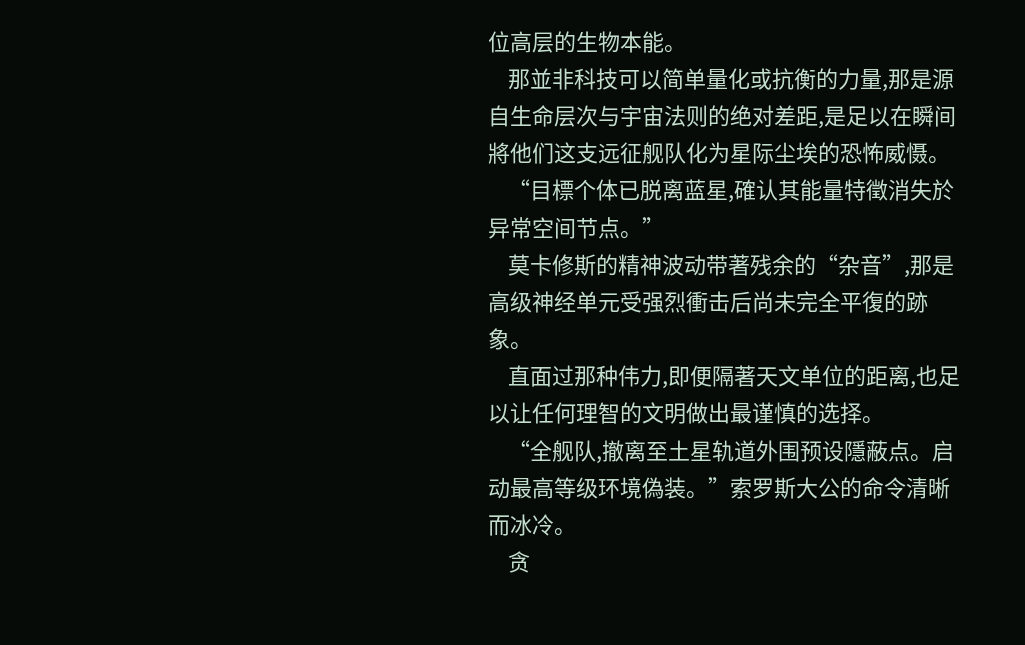位高层的生物本能。
    那並非科技可以简单量化或抗衡的力量,那是源自生命层次与宇宙法则的绝对差距,是足以在瞬间將他们这支远征舰队化为星际尘埃的恐怖威慑。
    “目標个体已脱离蓝星,確认其能量特徵消失於异常空间节点。”
    莫卡修斯的精神波动带著残余的“杂音”,那是高级神经单元受强烈衝击后尚未完全平復的跡象。
    直面过那种伟力,即便隔著天文单位的距离,也足以让任何理智的文明做出最谨慎的选择。
    “全舰队,撤离至土星轨道外围预设隱蔽点。启动最高等级环境偽装。”索罗斯大公的命令清晰而冰冷。
    贪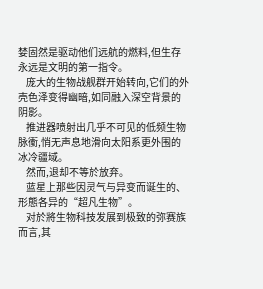婪固然是驱动他们远航的燃料,但生存永远是文明的第一指令。
    庞大的生物战舰群开始转向,它们的外壳色泽变得幽暗,如同融入深空背景的阴影。
    推进器喷射出几乎不可见的低频生物脉衝,悄无声息地滑向太阳系更外围的冰冷疆域。
    然而,退却不等於放弃。
    蓝星上那些因灵气与异变而诞生的、形態各异的“超凡生物”。
    对於將生物科技发展到极致的弥赛族而言,其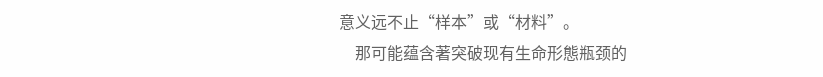意义远不止“样本”或“材料”。
    那可能蕴含著突破现有生命形態瓶颈的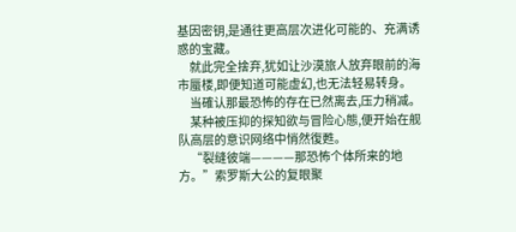基因密钥,是通往更高层次进化可能的、充满诱惑的宝藏。
    就此完全捨弃,犹如让沙漠旅人放弃眼前的海市蜃楼,即便知道可能虚幻,也无法轻易转身。
    当確认那最恐怖的存在已然离去,压力稍减。
    某种被压抑的探知欲与冒险心態,便开始在舰队高层的意识网络中悄然復甦。
    “裂缝彼端————那恐怖个体所来的地方。”索罗斯大公的复眼聚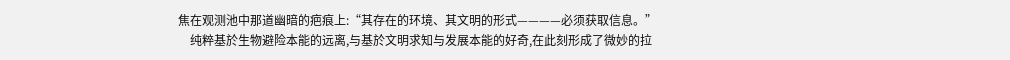焦在观测池中那道幽暗的疤痕上:“其存在的环境、其文明的形式————必须获取信息。”
    纯粹基於生物避险本能的远离,与基於文明求知与发展本能的好奇,在此刻形成了微妙的拉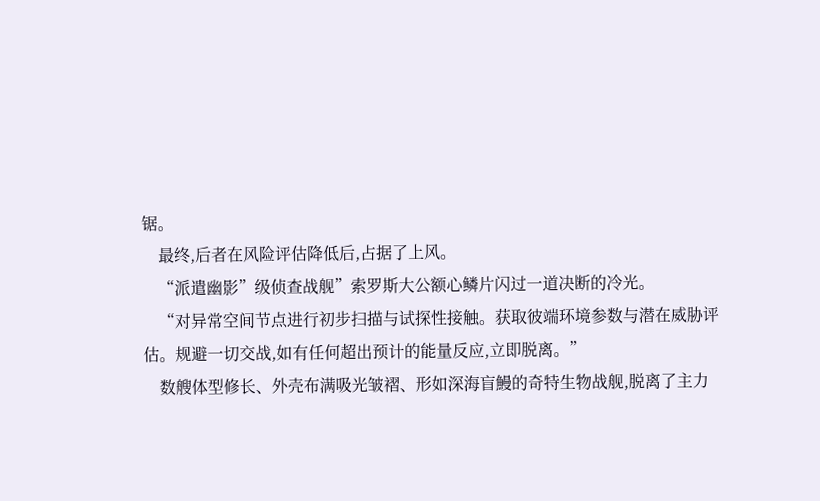锯。
    最终,后者在风险评估降低后,占据了上风。
    “派遣幽影”级侦查战舰”索罗斯大公额心鳞片闪过一道决断的冷光。
    “对异常空间节点进行初步扫描与试探性接触。获取彼端环境参数与潜在威胁评估。规避一切交战,如有任何超出预计的能量反应,立即脱离。”
    数艘体型修长、外壳布满吸光皱褶、形如深海盲鰻的奇特生物战舰,脱离了主力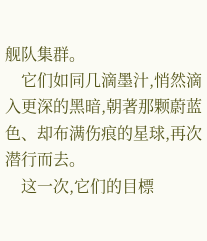舰队集群。
    它们如同几滴墨汁,悄然滴入更深的黑暗,朝著那颗蔚蓝色、却布满伤痕的星球,再次潜行而去。
    这一次,它们的目標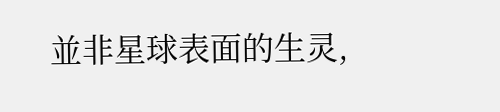並非星球表面的生灵,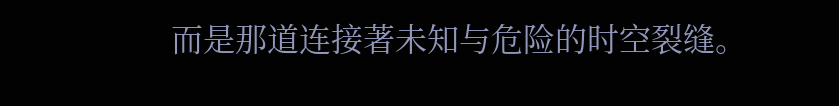而是那道连接著未知与危险的时空裂缝。